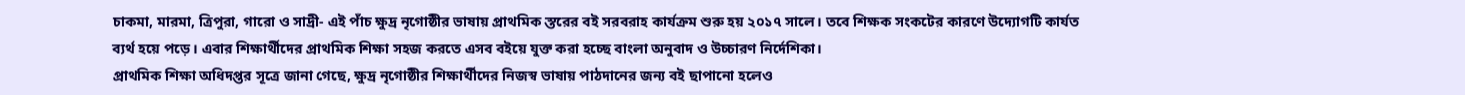চাকমা, মারমা, ত্রিপুরা, গারো ও সাদ্রী- এই পাঁচ ক্ষুদ্র নৃগোষ্ঠীর ভাষায় প্রাথমিক স্তরের বই সরবরাহ কার্যক্রম শুরু হয় ২০১৭ সালে। তবে শিক্ষক সংকটের কারণে উদ্যোগটি কার্যত ব্যর্থ হয়ে পড়ে। এবার শিক্ষার্থীদের প্রাথমিক শিক্ষা সহজ করতে এসব বইয়ে যুক্ত করা হচ্ছে বাংলা অনুবাদ ও উচ্চারণ নির্দেশিকা।
প্রাথমিক শিক্ষা অধিদপ্তর সূত্রে জানা গেছে, ক্ষুদ্র নৃগোষ্ঠীর শিক্ষার্থীদের নিজস্ব ভাষায় পাঠদানের জন্য বই ছাপানো হলেও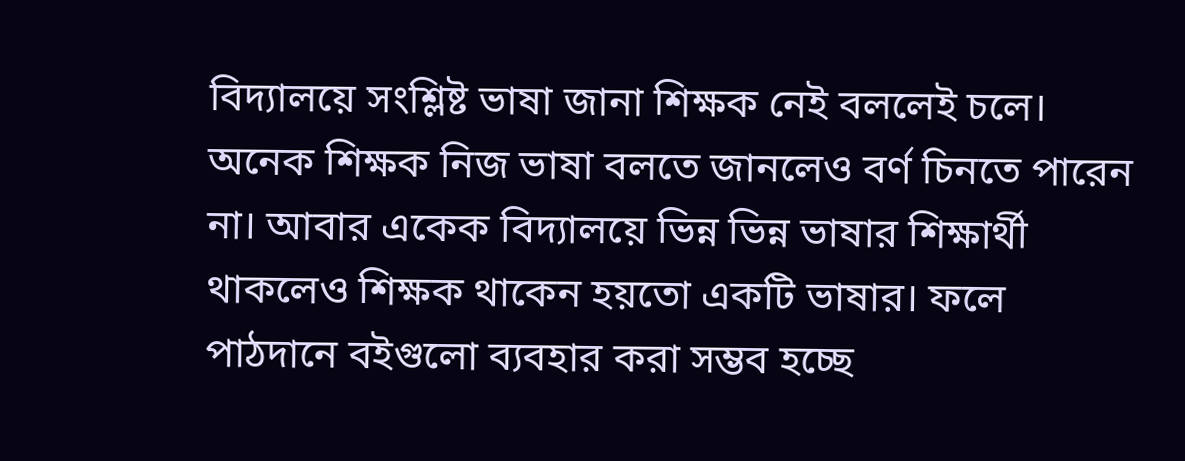বিদ্যালয়ে সংশ্লিষ্ট ভাষা জানা শিক্ষক নেই বললেই চলে। অনেক শিক্ষক নিজ ভাষা বলতে জানলেও বর্ণ চিনতে পারেন না। আবার একেক বিদ্যালয়ে ভিন্ন ভিন্ন ভাষার শিক্ষার্থী থাকলেও শিক্ষক থাকেন হয়তো একটি ভাষার। ফলে পাঠদানে বইগুলো ব্যবহার করা সম্ভব হচ্ছে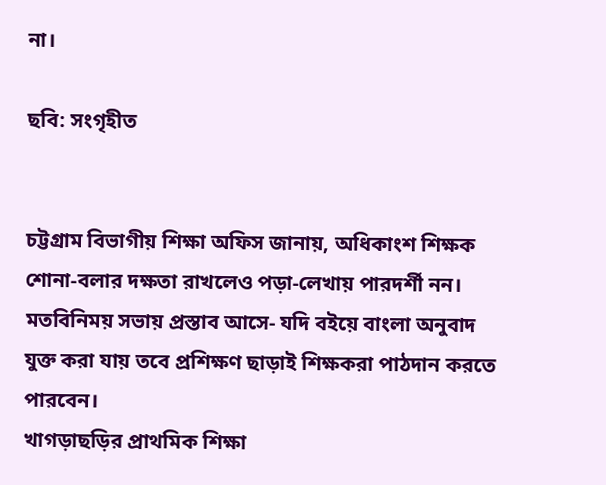না।

ছবি: সংগৃহীত


চট্টগ্রাম বিভাগীয় শিক্ষা অফিস জানায়, অধিকাংশ শিক্ষক শোনা-বলার দক্ষতা রাখলেও পড়া-লেখায় পারদর্শী নন। মতবিনিময় সভায় প্রস্তাব আসে- যদি বইয়ে বাংলা অনুবাদ যুক্ত করা যায় তবে প্রশিক্ষণ ছাড়াই শিক্ষকরা পাঠদান করতে পারবেন।
খাগড়াছড়ির প্রাথমিক শিক্ষা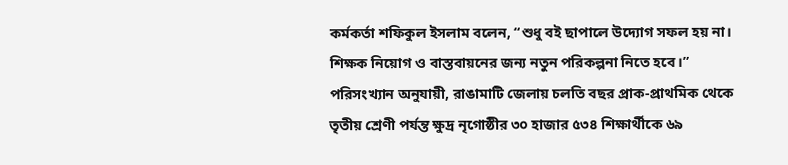কর্মকর্তা শফিকুল ইসলাম বলেন, “শুধু বই ছাপালে উদ্যোগ সফল হয় না। শিক্ষক নিয়োগ ও বাস্তবায়নের জন্য নতুন পরিকল্পনা নিতে হবে।”
পরিসংখ্যান অনুযায়ী, রাঙামাটি জেলায় চলতি বছর প্রাক-প্রাথমিক থেকে তৃতীয় শ্রেণী পর্যন্ত ক্ষুদ্র নৃগোষ্ঠীর ৩০ হাজার ৫৩৪ শিক্ষার্থীকে ৬৯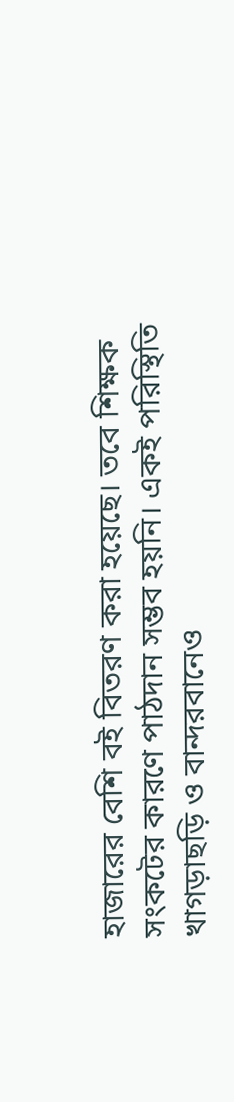হাজারের বেশি বই বিতরণ করা হয়েছে। তবে শিক্ষক সংকটের কারণে পাঠদান সম্ভব হয়নি। একই পরিস্থিতি খাগড়াছড়ি ও বান্দরবানেও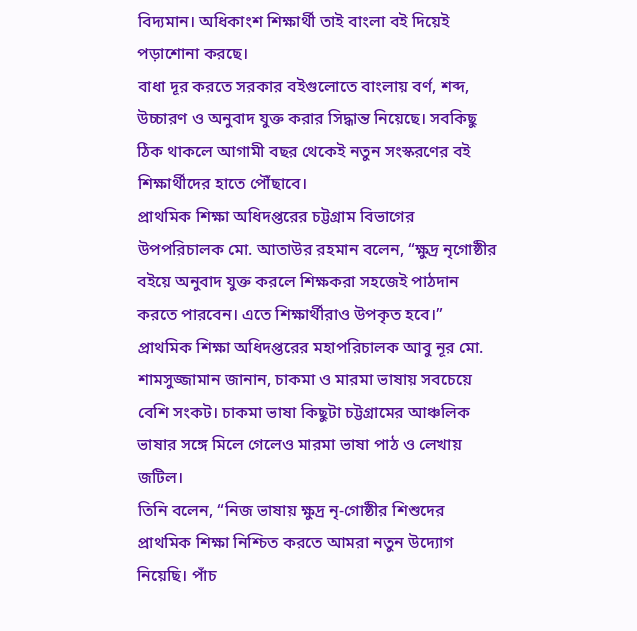বিদ্যমান। অধিকাংশ শিক্ষার্থী তাই বাংলা বই দিয়েই পড়াশোনা করছে।
বাধা দূর করতে সরকার বইগুলোতে বাংলায় বর্ণ, শব্দ, উচ্চারণ ও অনুবাদ যুক্ত করার সিদ্ধান্ত নিয়েছে। সবকিছু ঠিক থাকলে আগামী বছর থেকেই নতুন সংস্করণের বই শিক্ষার্থীদের হাতে পৌঁছাবে।
প্রাথমিক শিক্ষা অধিদপ্তরের চট্টগ্রাম বিভাগের উপপরিচালক মো. আতাউর রহমান বলেন, “ক্ষুদ্র নৃগোষ্ঠীর বইয়ে অনুবাদ যুক্ত করলে শিক্ষকরা সহজেই পাঠদান করতে পারবেন। এতে শিক্ষার্থীরাও উপকৃত হবে।”
প্রাথমিক শিক্ষা অধিদপ্তরের মহাপরিচালক আবু নূর মো. শামসুজ্জামান জানান, চাকমা ও মারমা ভাষায় সবচেয়ে বেশি সংকট। চাকমা ভাষা কিছুটা চট্টগ্রামের আঞ্চলিক ভাষার সঙ্গে মিলে গেলেও মারমা ভাষা পাঠ ও লেখায় জটিল।
তিনি বলেন, “নিজ ভাষায় ক্ষুদ্র নৃ-গোষ্ঠীর শিশুদের প্রাথমিক শিক্ষা নিশ্চিত করতে আমরা নতুন উদ্যোগ নিয়েছি। পাঁচ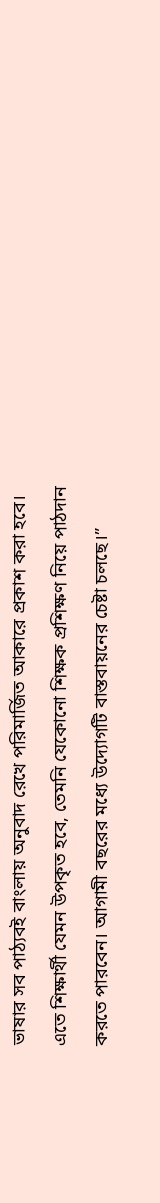ভাষার সব পাঠ্যবই বাংলায় অনুবাদ রেখে পরিমার্জিত আকারে প্রকাশ করা হবে। এতে শিক্ষার্থী যেমন উপকৃত হবে, তেমনি যেকোনো শিক্ষক প্রশিক্ষণ নিয়ে পাঠদান করতে পারবেন। আগামী বছরের মধ্যে উদ্যোগটি বাস্তবায়নের চেষ্টা চলছে।”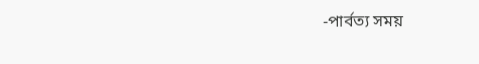-পার্বত্য সময়